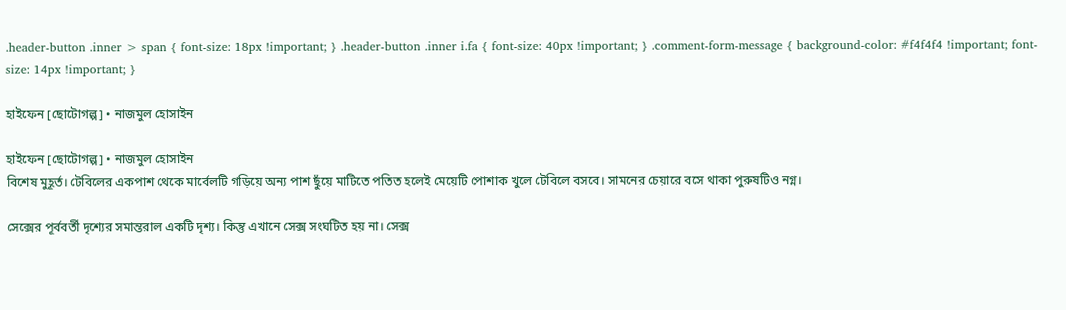.header-button .inner > span { font-size: 18px !important; } .header-button .inner i.fa { font-size: 40px !important; } .comment-form-message { background-color: #f4f4f4 !important; font-size: 14px !important; }

হাইফেন [ছোটোগল্প] • নাজমুল হোসাইন

হাইফেন [ছোটোগল্প] • নাজমুল হোসাইন
বিশেষ মুহূর্ত। টেবিলের একপাশ থেকে মার্বেলটি গড়িয়ে অন্য পাশ ছুঁয়ে মাটিতে পতিত হলেই মেয়েটি পোশাক খুলে টেবিলে বসবে। সামনের চেয়ারে বসে থাকা পুরুষটিও নগ্ন।

সেক্সের পূর্ববর্তী দৃশ্যের সমান্তরাল একটি দৃশ্য। কিন্তু এখানে সেক্স সংঘটিত হয় না। সেক্স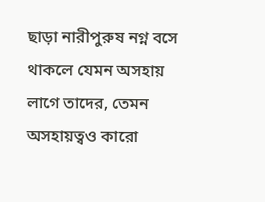ছাড়া নারীপুরুষ নগ্ন বসে থাকলে যেমন অসহায় লাগে তাদের, তেমন অসহায়ত্বও কারো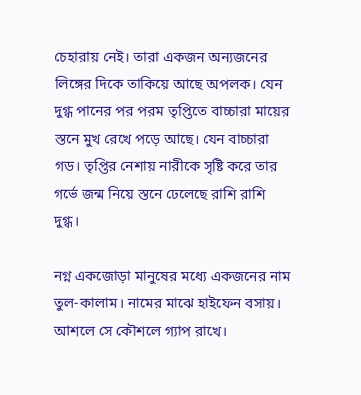চেহারায় নেই। তারা একজন অন্যজনের লিঙ্গের দিকে তাকিয়ে আছে অপলক। যেন দুগ্ধ পানের পর পরম তৃপ্তিতে বাচ্চারা মায়ের স্তনে মুখ রেখে পড়ে আছে। যেন বাচ্চারা গড। তৃপ্তির নেশায় নারীকে সৃষ্টি করে তার গর্ভে জন্ম নিয়ে স্তনে ঢেলেছে রাশি রাশি দুগ্ধ।

নগ্ন একজোড়া মানুষের মধ্যে একজনের নাম তুল-কালাম। নামের মাঝে হাইফেন বসায়। আশলে সে কৌশলে গ্যাপ রাখে।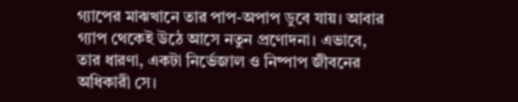গ্যাপের মাঝখানে তার পাপ-অপাপ ডুবে যায়। আবার গ্যাপ থেকেই উঠে আসে নতুন প্রণোদনা। এভাবে, তার ধারণা, একটা নির্ভেজাল ও নিষ্পাপ জীবনের অধিকারী সে।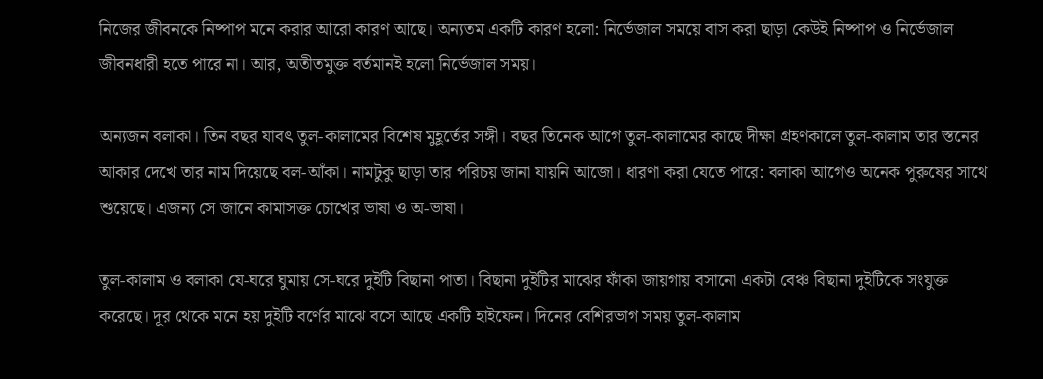নিজের জীবনকে নিষ্পাপ মনে করার আরো কারণ আছে। অন্যতম একটি কারণ হলো: নির্ভেজাল সময়ে বাস করা ছাড়া কেউই নিষ্পাপ ও নির্ভেজাল জীবনধারী হতে পারে না। আর, অতীতমুক্ত বর্তমানই হলো নির্ভেজাল সময়।

অন্যজন বলাকা। তিন বছর যাবৎ তুল-কালামের বিশেষ মুহূর্তের সঙ্গী। বছর তিনেক আগে তুল-কালামের কাছে দীক্ষা গ্রহণকালে তুল-কালাম তার স্তনের আকার দেখে তার নাম দিয়েছে বল-আঁকা। নামটুকু ছাড়া তার পরিচয় জানা যায়নি আজো। ধারণা করা যেতে পারে: বলাকা আগেও অনেক পুরুষের সাথে শুয়েছে। এজন্য সে জানে কামাসক্ত চোখের ভাষা ও অ-ভাষা।

তুল-কালাম ও বলাকা যে-ঘরে ঘুমায় সে-ঘরে দুইটি বিছানা পাতা। বিছানা দুইটির মাঝের ফাঁকা জায়গায় বসানো একটা বেঞ্চ বিছানা দুইটিকে সংযুক্ত করেছে। দূর থেকে মনে হয় দুইটি বর্ণের মাঝে বসে আছে একটি হাইফেন। দিনের বেশিরভাগ সময় তুল-কালাম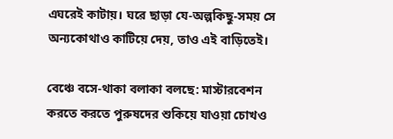এঘরেই কাটায়। ঘরে ছাড়া যে-অল্পকিছু-সময় সে অন্যকোথাও কাটিয়ে দেয়, তাও এই বাড়িতেই।

বেঞ্চে বসে-থাকা বলাকা বলছে: মাস্টারবেশন করতে করতে পুরুষদের শুকিয়ে যাওয়া চোখও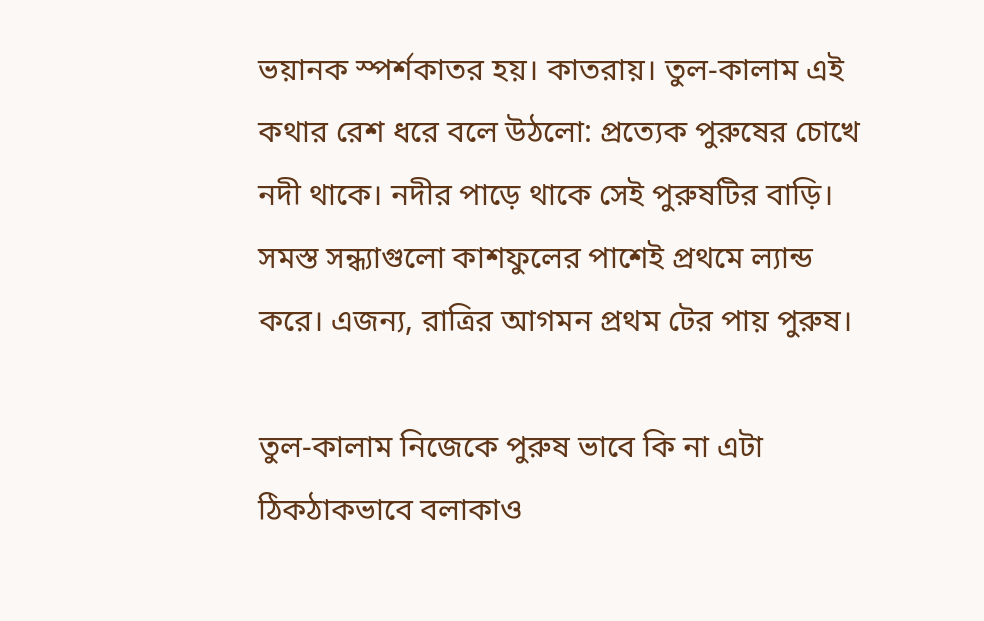ভয়ানক স্পর্শকাতর হয়। কাতরায়। তুল-কালাম এই কথার রেশ ধরে বলে উঠলো: প্রত্যেক পুরুষের চোখে নদী থাকে। নদীর পাড়ে থাকে সেই পুরুষটির বাড়ি। সমস্ত সন্ধ্যাগুলো কাশফুলের পাশেই প্রথমে ল্যান্ড করে। এজন্য, রাত্রির আগমন প্রথম টের পায় পুরুষ।

তুল-কালাম নিজেকে পুরুষ ভাবে কি না এটা ঠিকঠাকভাবে বলাকাও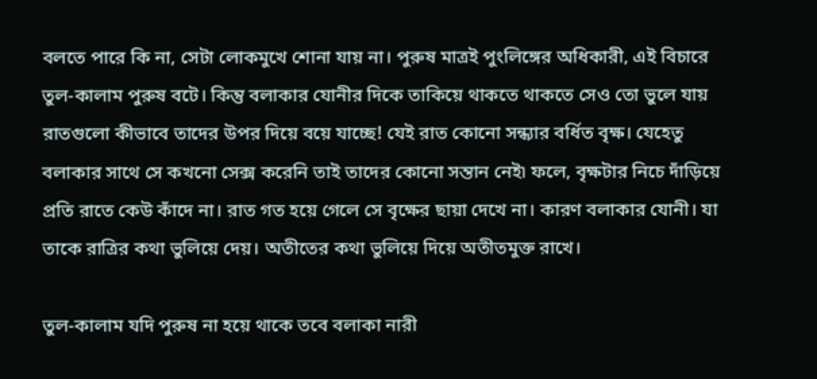বলতে পারে কি না, সেটা লোকমুখে শোনা যায় না। পুরুষ মাত্রই পুংলিঙ্গের অধিকারী, এই বিচারে তুল-কালাম পুরুষ বটে। কিন্তু বলাকার যোনীর দিকে তাকিয়ে থাকতে থাকতে সেও তো ভুলে যায় রাতগুলো কীভাবে তাদের উপর দিয়ে বয়ে যাচ্ছে! যেই রাত কোনো সন্ধ্যার বর্ধিত বৃক্ষ। যেহেতু বলাকার সাথে সে কখনো সেক্স করেনি তাই তাদের কোনো সন্তান নেই৷ ফলে, বৃক্ষটার নিচে দাঁড়িয়ে প্রতি রাতে কেউ কাঁদে না। রাত গত হয়ে গেলে সে বৃক্ষের ছায়া দেখে না। কারণ বলাকার যোনী। যা তাকে রাত্রির কথা ভুলিয়ে দেয়। অতীতের কথা ভুলিয়ে দিয়ে অতীতমুক্ত রাখে।

তুল-কালাম যদি পুরুষ না হয়ে থাকে তবে বলাকা নারী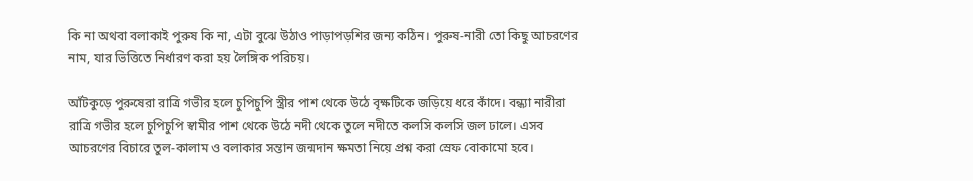কি না অথবা বলাকাই পুরুষ কি না, এটা বুঝে উঠাও পাড়াপড়শির জন্য কঠিন। পুরুষ-নারী তো কিছু আচরণের নাম, যার ভিত্তিতে নির্ধারণ করা হয় লৈঙ্গিক পরিচয়।

আঁটকুড়ে পুরুষেরা রাত্রি গভীর হলে চুপিচুপি স্ত্রীর পাশ থেকে উঠে বৃক্ষটিকে জড়িয়ে ধরে কাঁদে। বন্ধ্যা নারীরা রাত্রি গভীর হলে চুপিচুপি স্বামীর পাশ থেকে উঠে নদী থেকে তুলে নদীতে কলসি কলসি জল ঢালে। এসব আচরণের বিচারে তুল-কালাম ও বলাকার সন্তান জন্মদান ক্ষমতা নিয়ে প্রশ্ন করা স্রেফ বোকামো হবে।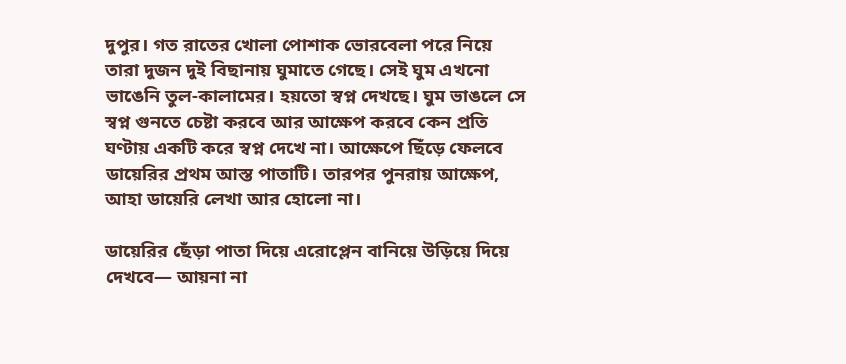দুপুর। গত রাতের খোলা পোশাক ভোরবেলা পরে নিয়ে তারা দুজন দুই বিছানায় ঘুমাতে গেছে। সেই ঘুম এখনো ভাঙেনি তুল-কালামের। হয়তো স্বপ্ন দেখছে। ঘুম ভাঙলে সে স্বপ্ন গুনতে চেষ্টা করবে আর আক্ষেপ করবে কেন প্রতি ঘণ্টায় একটি করে স্বপ্ন দেখে না। আক্ষেপে ছিঁড়ে ফেলবে ডায়েরির প্রথম আস্ত পাতাটি। তারপর পুনরায় আক্ষেপ, আহা ডায়েরি লেখা আর হোলো না।

ডায়েরির ছেঁড়া পাতা দিয়ে এরোপ্লেন বানিয়ে উড়িয়ে দিয়ে দেখবে— আয়না না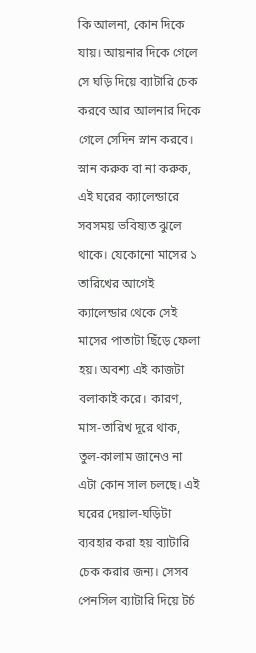কি আলনা, কোন দিকে যায়। আয়নার দিকে গেলে সে ঘড়ি দিয়ে ব্যাটারি চেক করবে আর আলনার দিকে গেলে সেদিন স্নান করবে। স্নান করুক বা না করুক, এই ঘরের ক্যালেন্ডারে সবসময় ভবিষ্যত ঝুলে থাকে। যেকোনো মাসের ১ তারিখের আগেই ক্যালেন্ডার থেকে সেই মাসের পাতাটা ছিঁড়ে ফেলা হয়। অবশ্য এই কাজটা বলাকাই করে। কারণ, মাস-তারিখ দূরে থাক, তুল-কালাম জানেও না এটা কোন সাল চলছে। এই ঘরের দেয়াল-ঘড়িটা ব্যবহার করা হয় ব্যাটারি চেক করার জন্য। সেসব পেনসিল ব্যাটারি দিয়ে টর্চ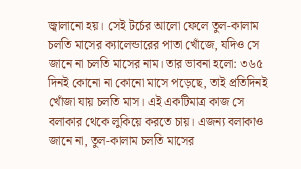জ্বালানো হয়। সেই টর্চের আলো ফেলে তুল-কালাম চলতি মাসের ক্যালেন্ডারের পাতা খোঁজে, যদিও সে জানে না চলতি মাসের নাম। তার ভাবনা হলো: ৩৬৫ দিনই কোনো না কোনো মাসে পড়েছে, তাই প্রতিদিনই খোঁজা যায় চলতি মাস। এই একটিমাত্র কাজ সে বলাকার থেকে লুকিয়ে করতে চায়। এজন্য বলাকাও জানে না, তুল-কালাম চলতি মাসের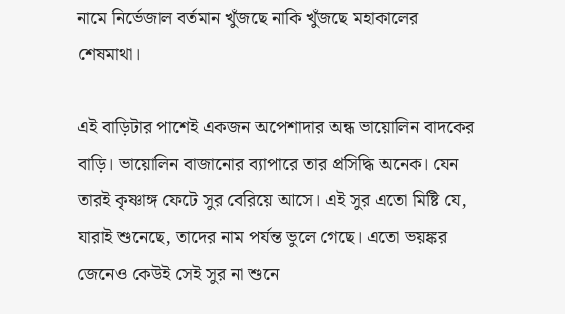নামে নির্ভেজাল বর্তমান খুঁজছে নাকি খুঁজছে মহাকালের শেষমাথা।

এই বাড়িটার পাশেই একজন অপেশাদার অন্ধ ভায়োলিন বাদকের বাড়ি। ভায়োলিন বাজানোর ব্যাপারে তার প্রসিদ্ধি অনেক। যেন তারই কৃষ্ণাঙ্গ ফেটে সুর বেরিয়ে আসে। এই সুর এতো মিষ্টি যে, যারাই শুনেছে, তাদের নাম পর্যন্ত ভুলে গেছে। এতো ভয়ঙ্কর জেনেও কেউই সেই সুর না শুনে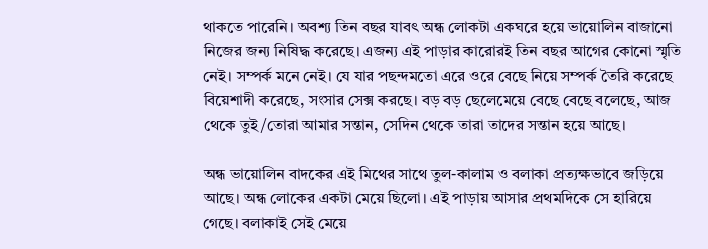থাকতে পারেনি। অবশ্য তিন বছর যাবৎ অন্ধ লোকটা একঘরে হয়ে ভায়োলিন বাজানো নিজের জন্য নিষিদ্ধ করেছে। এজন্য এই পাড়ার কারোরই তিন বছর আগের কোনো স্মৃতি নেই। সম্পর্ক মনে নেই। যে যার পছন্দমতো এরে ওরে বেছে নিয়ে সম্পর্ক তৈরি করেছে বিয়েশাদী করেছে, সংসার সেক্স করছে। বড় বড় ছেলেমেয়ে বেছে বেছে বলেছে, আজ থেকে তুই/তোরা আমার সন্তান, সেদিন থেকে তারা তাদের সন্তান হয়ে আছে।

অন্ধ ভায়োলিন বাদকের এই মিথের সাথে তুল-কালাম ও বলাকা প্রত্যক্ষভাবে জড়িয়ে আছে। অন্ধ লোকের একটা মেয়ে ছিলো। এই পাড়ায় আসার প্রথমদিকে সে হারিয়ে গেছে। বলাকাই সেই মেয়ে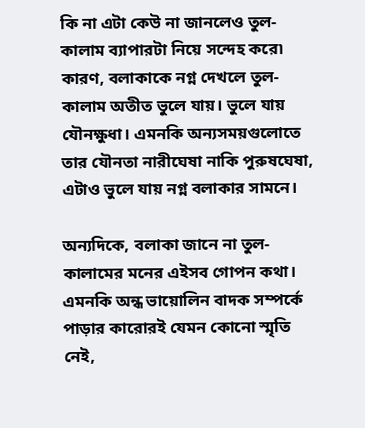কি না এটা কেউ না জানলেও তুল-কালাম ব্যাপারটা নিয়ে সন্দেহ করে৷ কারণ, বলাকাকে নগ্ন দেখলে তুল-কালাম অতীত ভুলে যায়। ভুলে যায় যৌনক্ষুধা। এমনকি অন্যসময়গুলোতে তার যৌনতা নারীঘেষা নাকি পুরুষঘেষা, এটাও ভুলে যায় নগ্ন বলাকার সামনে।

অন্যদিকে, বলাকা জানে না তুল-কালামের মনের এইসব গোপন কথা। এমনকি অন্ধ ভায়োলিন বাদক সম্পর্কে পাড়ার কারোরই যেমন কোনো স্মৃতি নেই,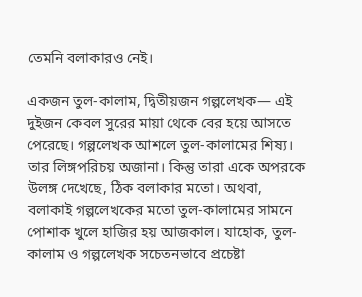তেমনি বলাকারও নেই।

একজন তুল-কালাম, দ্বিতীয়জন গল্পলেখক— এই দুইজন কেবল সুরের মায়া থেকে বের হয়ে আসতে পেরেছে। গল্পলেখক আশলে তুল-কালামের শিষ্য। তার লিঙ্গপরিচয় অজানা। কিন্তু তারা একে অপরকে উলঙ্গ দেখেছে, ঠিক বলাকার মতো। অথবা, বলাকাই গল্পলেখকের মতো তুল-কালামের সামনে পোশাক খুলে হাজির হয় আজকাল। যাহোক, তুল-কালাম ও গল্পলেখক সচেতনভাবে প্রচেষ্টা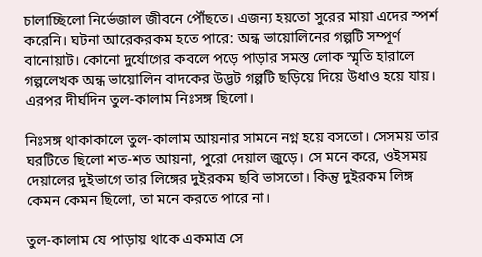চালাচ্ছিলো নির্ভেজাল জীবনে পৌঁছতে। এজন্য হয়তো সুরের মায়া এদের স্পর্শ করেনি। ঘটনা আরেকরকম হতে পারে: অন্ধ ভায়োলিনের গল্পটি সম্পূর্ণ বানোয়াট। কোনো দুর্যোগের কবলে পড়ে পাড়ার সমস্ত লোক স্মৃতি হারালে গল্পলেখক অন্ধ ভায়োলিন বাদকের উদ্ভট গল্পটি ছড়িয়ে দিয়ে উধাও হয়ে যায়। এরপর দীর্ঘদিন তুল-কালাম নিঃসঙ্গ ছিলো।

নিঃসঙ্গ থাকাকালে তুল-কালাম আয়নার সামনে নগ্ন হয়ে বসতো। সেসময় তার ঘরটিতে ছিলো শত-শত আয়না, পুরো দেয়াল জুড়ে। সে মনে করে, ওইসময় দেয়ালের দুইভাগে তার লিঙ্গের দুইরকম ছবি ভাসতো। কিন্তু দুইরকম লিঙ্গ কেমন কেমন ছিলো, তা মনে করতে পারে না।

তুল-কালাম যে পাড়ায় থাকে একমাত্র সে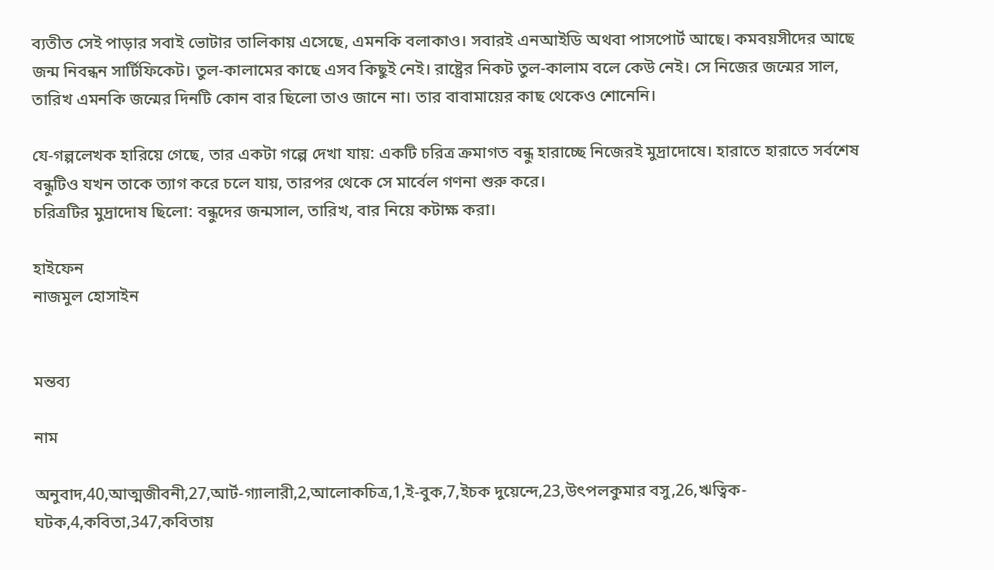ব্যতীত সেই পাড়ার সবাই ভোটার তালিকায় এসেছে, এমনকি বলাকাও। সবারই এনআইডি অথবা পাসপোর্ট আছে। কমবয়সীদের আছে জন্ম নিবন্ধন সার্টিফিকেট। তুল-কালামের কাছে এসব কিছুই নেই। রাষ্ট্রের নিকট তুল-কালাম বলে কেউ নেই। সে নিজের জন্মের সাল, তারিখ এমনকি জন্মের দিনটি কোন বার ছিলো তাও জানে না। তার বাবামায়ের কাছ থেকেও শোনেনি।

যে-গল্পলেখক হারিয়ে গেছে, তার একটা গল্পে দেখা যায়: একটি চরিত্র ক্রমাগত বন্ধু হারাচ্ছে নিজেরই মুদ্রাদোষে। হারাতে হারাতে সর্বশেষ বন্ধুটিও যখন তাকে ত্যাগ করে চলে যায়, তারপর থেকে সে মার্বেল গণনা শুরু করে।
চরিত্রটির মুদ্রাদোষ ছিলো: বন্ধুদের জন্মসাল, তারিখ, বার নিয়ে কটাক্ষ করা।

হাইফেন
নাজমুল হোসাইন


মন্তব্য

নাম

অনুবাদ,40,আত্মজীবনী,27,আর্ট-গ্যালারী,2,আলোকচিত্র,1,ই-বুক,7,ইচক দুয়েন্দে,23,উৎপলকুমার বসু,26,ঋত্বিক-ঘটক,4,কবিতা,347,কবিতায়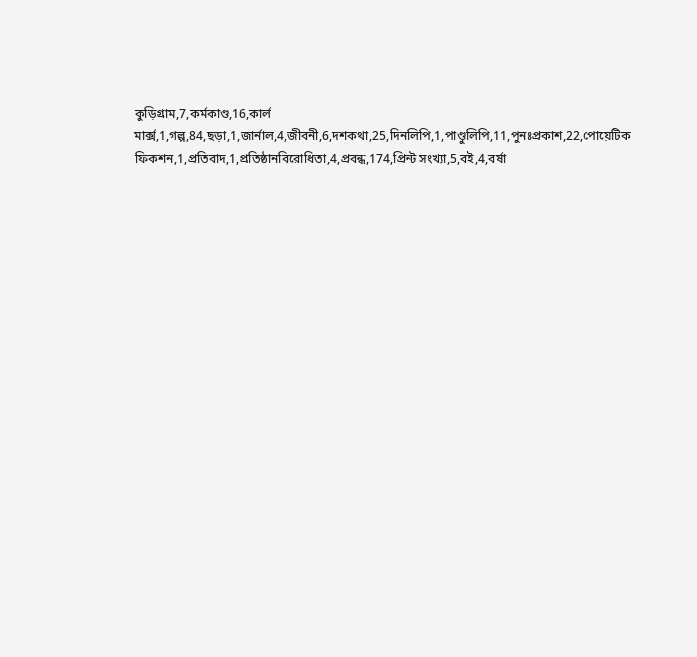কুড়িগ্রাম,7,কর্মকাণ্ড,16,কার্ল মার্ক্স,1,গল্প,84,ছড়া,1,জার্নাল,4,জীবনী,6,দশকথা,25,দিনলিপি,1,পাণ্ডুলিপি,11,পুনঃপ্রকাশ,22,পোয়েটিক ফিকশন,1,প্রতিবাদ,1,প্রতিষ্ঠানবিরোধিতা,4,প্রবন্ধ,174,প্রিন্ট সংখ্যা,5,বই,4,বর্ষা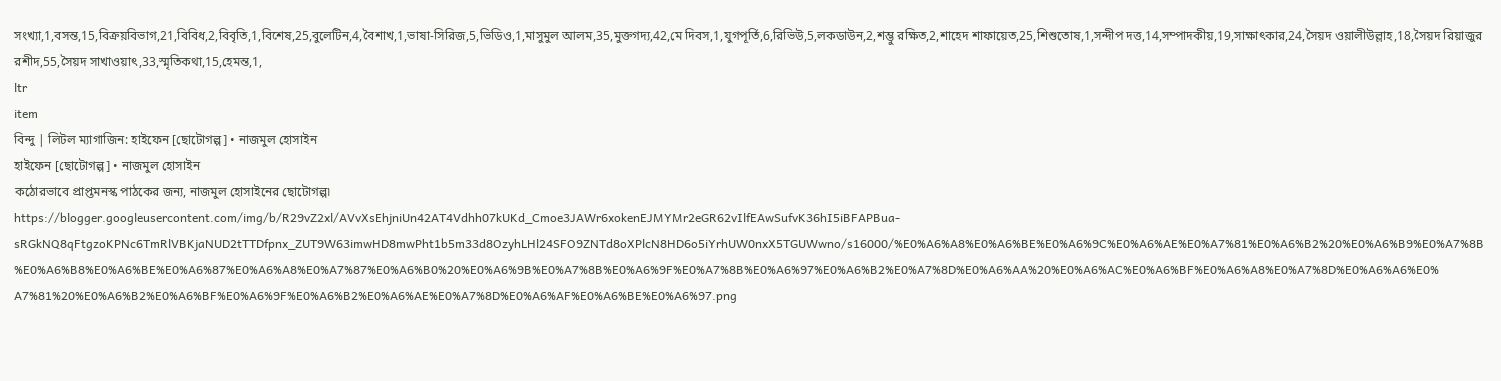সংখ্যা,1,বসন্ত,15,বিক্রয়বিভাগ,21,বিবিধ,2,বিবৃতি,1,বিশেষ,25,বুলেটিন,4,বৈশাখ,1,ভাষা-সিরিজ,5,ভিডিও,1,মাসুমুল আলম,35,মুক্তগদ্য,42,মে দিবস,1,যুগপূর্তি,6,রিভিউ,5,লকডাউন,2,শম্ভু রক্ষিত,2,শাহেদ শাফায়েত,25,শিশুতোষ,1,সন্দীপ দত্ত,14,সম্পাদকীয়,19,সাক্ষাৎকার,24,সৈয়দ ওয়ালীউল্লাহ,18,সৈয়দ রিয়াজুর রশীদ,55,সৈয়দ সাখাওয়াৎ,33,স্মৃতিকথা,15,হেমন্ত,1,
ltr
item
বিন্দু | লিটল ম্যাগাজিন: হাইফেন [ছোটোগল্প] • নাজমুল হোসাইন
হাইফেন [ছোটোগল্প] • নাজমুল হোসাইন
কঠোরভাবে প্রাপ্তমনস্ক পাঠকের জন্য, নাজমুল হোসাইনের ছোটোগল্প৷
https://blogger.googleusercontent.com/img/b/R29vZ2xl/AVvXsEhjniUn42AT4Vdhh07kUKd_Cmoe3JAWr6xokenEJMYMr2eGR62vIlfEAwSufvK36hI5iBFAPBua-sRGkNQ8qFtgzoKPNc6TmRlVBKjaNUD2tTTDfpnx_ZUT9W63imwHD8mwPht1b5m33d8OzyhLHl24SFO9ZNTd8oXPlcN8HD6o5iYrhUW0nxX5TGUWwno/s16000/%E0%A6%A8%E0%A6%BE%E0%A6%9C%E0%A6%AE%E0%A7%81%E0%A6%B2%20%E0%A6%B9%E0%A7%8B%E0%A6%B8%E0%A6%BE%E0%A6%87%E0%A6%A8%E0%A7%87%E0%A6%B0%20%E0%A6%9B%E0%A7%8B%E0%A6%9F%E0%A7%8B%E0%A6%97%E0%A6%B2%E0%A7%8D%E0%A6%AA%20%E0%A6%AC%E0%A6%BF%E0%A6%A8%E0%A7%8D%E0%A6%A6%E0%A7%81%20%E0%A6%B2%E0%A6%BF%E0%A6%9F%E0%A6%B2%E0%A6%AE%E0%A7%8D%E0%A6%AF%E0%A6%BE%E0%A6%97.png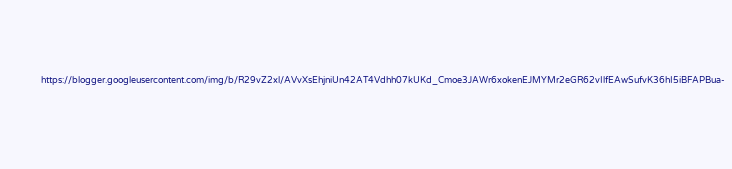https://blogger.googleusercontent.com/img/b/R29vZ2xl/AVvXsEhjniUn42AT4Vdhh07kUKd_Cmoe3JAWr6xokenEJMYMr2eGR62vIlfEAwSufvK36hI5iBFAPBua-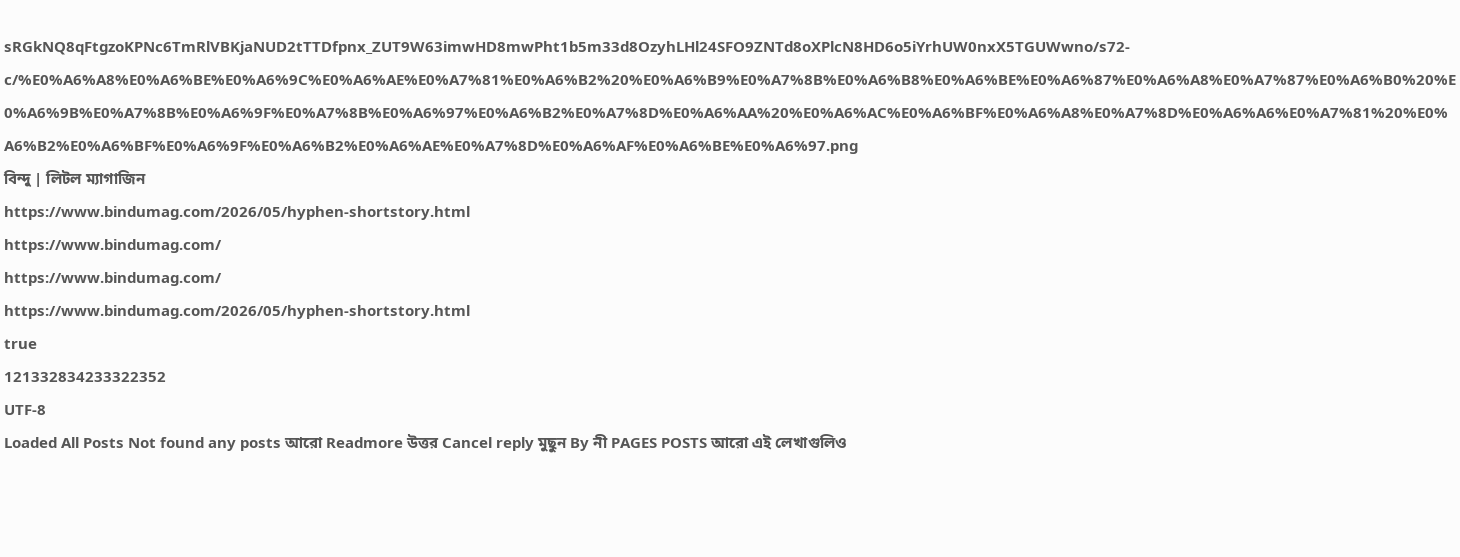sRGkNQ8qFtgzoKPNc6TmRlVBKjaNUD2tTTDfpnx_ZUT9W63imwHD8mwPht1b5m33d8OzyhLHl24SFO9ZNTd8oXPlcN8HD6o5iYrhUW0nxX5TGUWwno/s72-c/%E0%A6%A8%E0%A6%BE%E0%A6%9C%E0%A6%AE%E0%A7%81%E0%A6%B2%20%E0%A6%B9%E0%A7%8B%E0%A6%B8%E0%A6%BE%E0%A6%87%E0%A6%A8%E0%A7%87%E0%A6%B0%20%E0%A6%9B%E0%A7%8B%E0%A6%9F%E0%A7%8B%E0%A6%97%E0%A6%B2%E0%A7%8D%E0%A6%AA%20%E0%A6%AC%E0%A6%BF%E0%A6%A8%E0%A7%8D%E0%A6%A6%E0%A7%81%20%E0%A6%B2%E0%A6%BF%E0%A6%9F%E0%A6%B2%E0%A6%AE%E0%A7%8D%E0%A6%AF%E0%A6%BE%E0%A6%97.png
বিন্দু | লিটল ম্যাগাজিন
https://www.bindumag.com/2026/05/hyphen-shortstory.html
https://www.bindumag.com/
https://www.bindumag.com/
https://www.bindumag.com/2026/05/hyphen-shortstory.html
true
121332834233322352
UTF-8
Loaded All Posts Not found any posts আরো Readmore উত্তর Cancel reply মুছুন By নী PAGES POSTS আরো এই লেখাগুলিও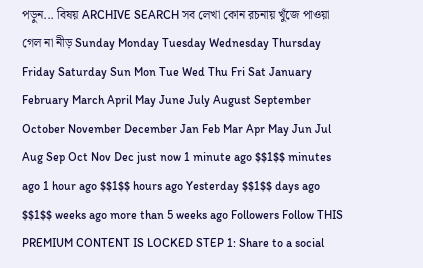পড়ুন... বিষয় ARCHIVE SEARCH সব লেখা কোন রচনায় খুঁজে পাওয়া গেল না নীড় Sunday Monday Tuesday Wednesday Thursday Friday Saturday Sun Mon Tue Wed Thu Fri Sat January February March April May June July August September October November December Jan Feb Mar Apr May Jun Jul Aug Sep Oct Nov Dec just now 1 minute ago $$1$$ minutes ago 1 hour ago $$1$$ hours ago Yesterday $$1$$ days ago $$1$$ weeks ago more than 5 weeks ago Followers Follow THIS PREMIUM CONTENT IS LOCKED STEP 1: Share to a social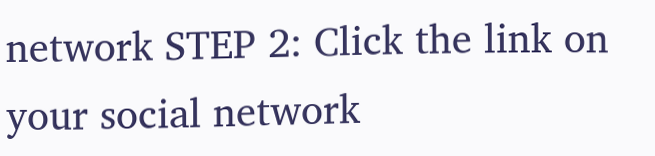network STEP 2: Click the link on your social network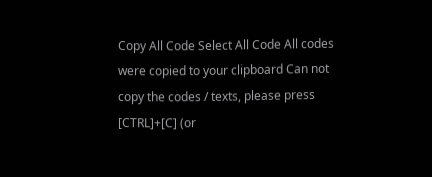Copy All Code Select All Code All codes were copied to your clipboard Can not copy the codes / texts, please press [CTRL]+[C] (or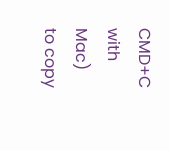CMD+C with Mac) to copy